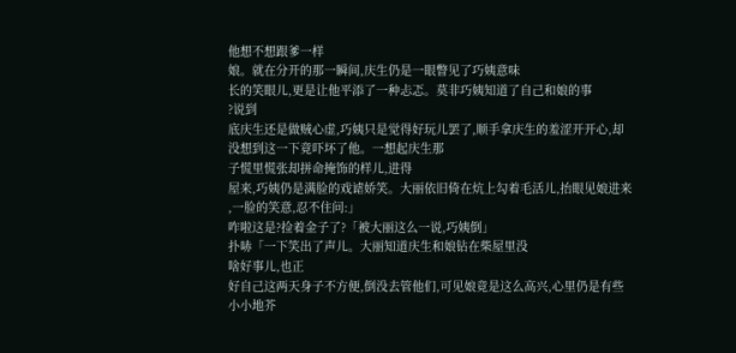他想不想跟爹一样
娘。就在分开的那一瞬间,庆生仍是一眼瞥见了巧姨意味
长的笑眼儿,更是让他平添了一种忐忑。莫非巧姨知道了自己和娘的事
?说到
底庆生还是做贼心虚,巧姨只是觉得好玩儿罢了,顺手拿庆生的羞涩开开心,却
没想到这一下竟吓坏了他。一想起庆生那
子慌里慌张却拼命掩饰的样儿,进得
屋来,巧姨仍是满脸的戏谑娇笑。大丽依旧倚在炕上勾着毛活儿,抬眼见娘进来
,一脸的笑意,忍不住问:」
咋啦这是?捡着金子了?「被大丽这么一说,巧姨倒」
扑哧「一下笑出了声儿。大丽知道庆生和娘钻在柴屋里没
啥好事儿,也正
好自己这两天身子不方便,倒没去管他们,可见娘竟是这么高兴,心里仍是有些
小小地芥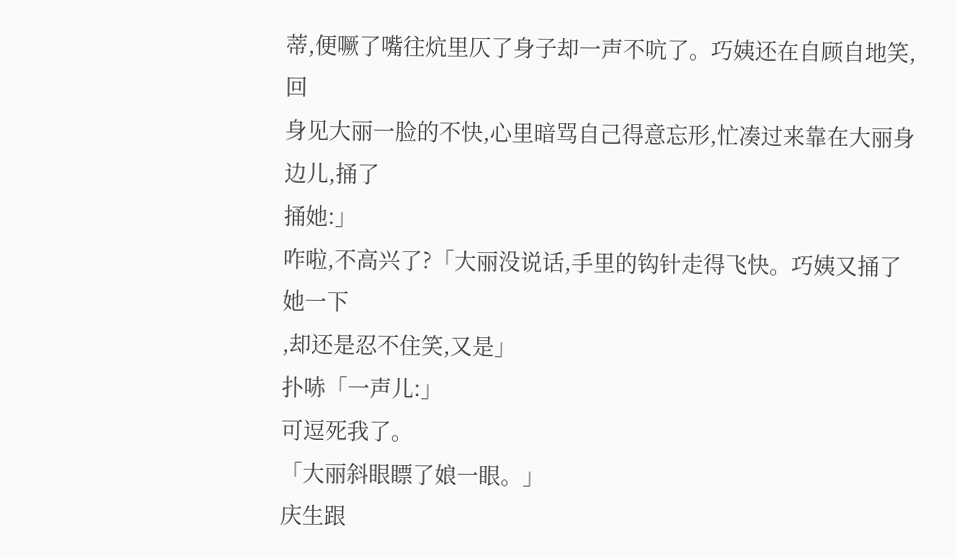蒂,便噘了嘴往炕里仄了身子却一声不吭了。巧姨还在自顾自地笑,回
身见大丽一脸的不快,心里暗骂自己得意忘形,忙凑过来靠在大丽身边儿,捅了
捅她:」
咋啦,不高兴了?「大丽没说话,手里的钩针走得飞快。巧姨又捅了她一下
,却还是忍不住笑,又是」
扑哧「一声儿:」
可逗死我了。
「大丽斜眼瞟了娘一眼。」
庆生跟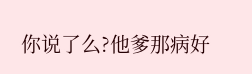你说了么?他爹那病好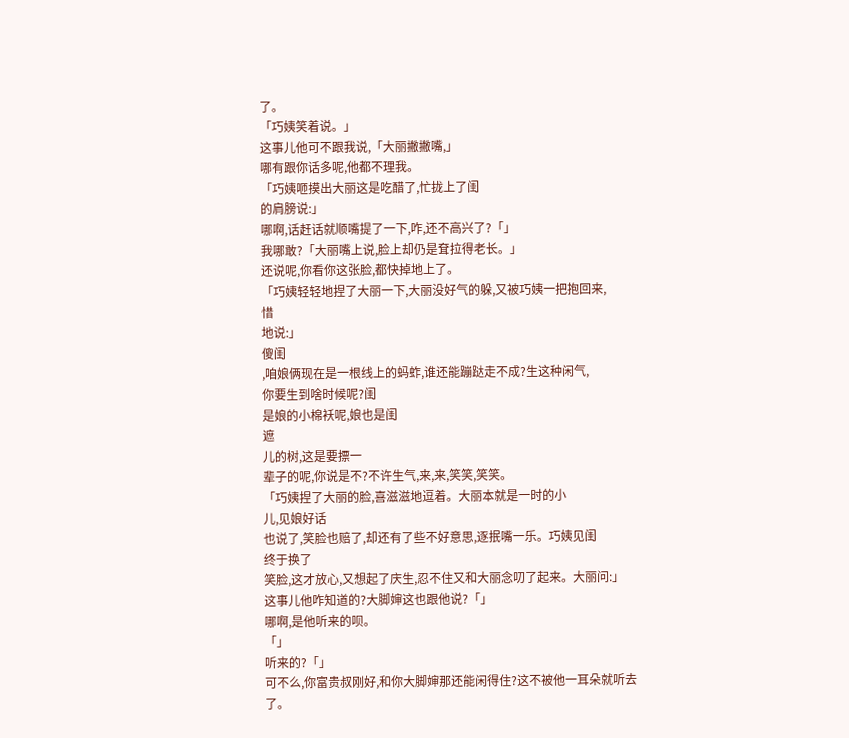了。
「巧姨笑着说。」
这事儿他可不跟我说,「大丽撇撇嘴,」
哪有跟你话多呢,他都不理我。
「巧姨咂摸出大丽这是吃醋了,忙拢上了闺
的肩膀说:」
哪啊,话赶话就顺嘴提了一下,咋,还不高兴了?「」
我哪敢?「大丽嘴上说,脸上却仍是耷拉得老长。」
还说呢,你看你这张脸,都快掉地上了。
「巧姨轻轻地捏了大丽一下,大丽没好气的躲,又被巧姨一把抱回来,
惜
地说:」
傻闺
,咱娘俩现在是一根线上的蚂蚱,谁还能蹦跶走不成?生这种闲气,
你要生到啥时候呢?闺
是娘的小棉袄呢,娘也是闺
遮
儿的树,这是要摽一
辈子的呢,你说是不?不许生气,来,来,笑笑,笑笑。
「巧姨捏了大丽的脸,喜滋滋地逗着。大丽本就是一时的小
儿,见娘好话
也说了,笑脸也赔了,却还有了些不好意思,逐抿嘴一乐。巧姨见闺
终于换了
笑脸,这才放心,又想起了庆生,忍不住又和大丽念叨了起来。大丽问:」
这事儿他咋知道的?大脚婶这也跟他说?「」
哪啊,是他听来的呗。
「」
听来的?「」
可不么,你富贵叔刚好,和你大脚婶那还能闲得住?这不被他一耳朵就听去
了。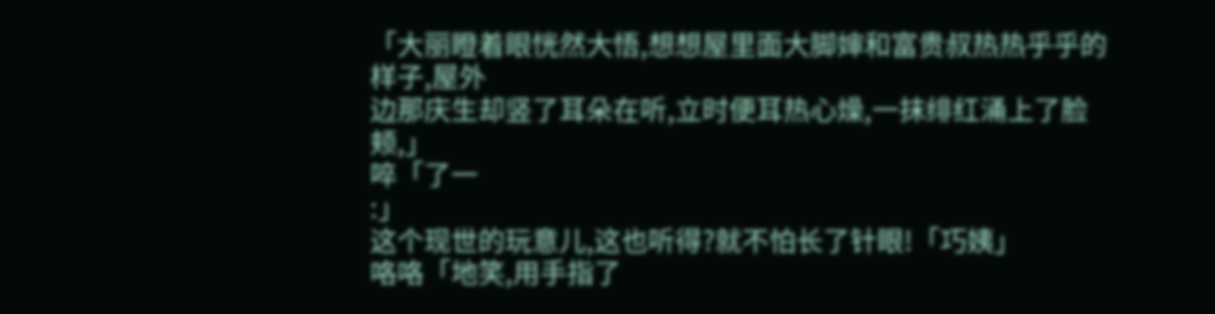「大丽瞪着眼恍然大悟,想想屋里面大脚婶和富贵叔热热乎乎的样子,屋外
边那庆生却竖了耳朵在听,立时便耳热心燥,一抹绯红涌上了脸颊,」
啐「了一
:」
这个现世的玩意儿,这也听得?就不怕长了针眼!「巧姨」
咯咯「地笑,用手指了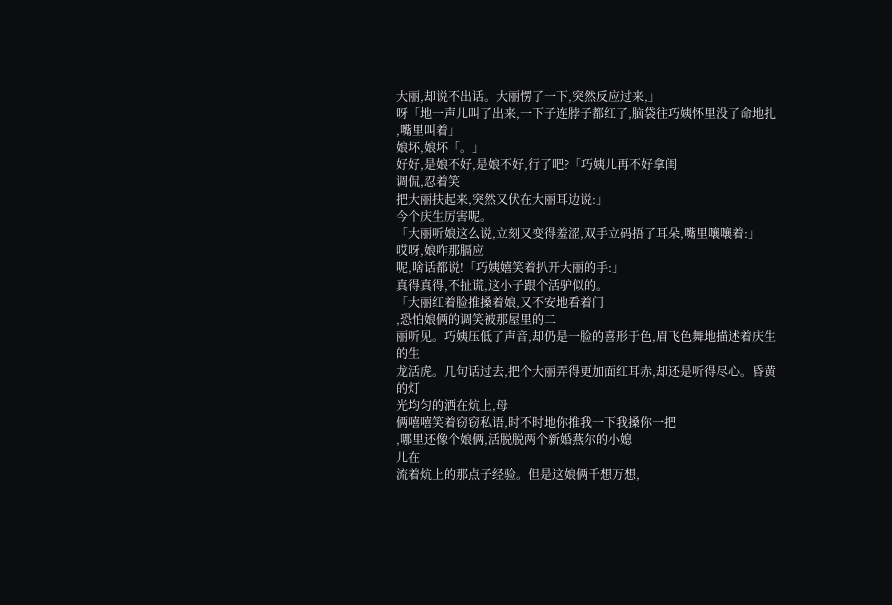大丽,却说不出话。大丽愣了一下,突然反应过来,」
呀「地一声儿叫了出来,一下子连脖子都红了,脑袋往巧姨怀里没了命地扎
,嘴里叫着」
娘坏,娘坏「。」
好好,是娘不好,是娘不好,行了吧?「巧姨儿再不好拿闺
调侃,忍着笑
把大丽扶起来,突然又伏在大丽耳边说:」
今个庆生厉害呢。
「大丽听娘这么说,立刻又变得羞涩,双手立码捂了耳朵,嘴里嚷嚷着:」
哎呀,娘咋那膈应
呢,啥话都说!「巧姨嬉笑着扒开大丽的手:」
真得真得,不扯谎,这小子跟个活驴似的。
「大丽红着脸推搡着娘,又不安地看着门
,恐怕娘俩的调笑被那屋里的二
丽听见。巧姨压低了声音,却仍是一脸的喜形于色,眉飞色舞地描述着庆生的生
龙活虎。几句话过去,把个大丽弄得更加面红耳赤,却还是听得尽心。昏黄的灯
光均匀的洒在炕上,母
俩嘻嘻笑着窃窃私语,时不时地你推我一下我搡你一把
,哪里还像个娘俩,活脱脱两个新婚燕尔的小媳
儿在
流着炕上的那点子经验。但是这娘俩千想万想,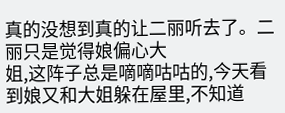真的没想到真的让二丽听去了。二丽只是觉得娘偏心大
姐,这阵子总是嘀嘀咕咕的,今天看到娘又和大姐躲在屋里,不知道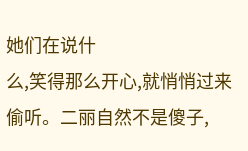她们在说什
么,笑得那么开心,就悄悄过来偷听。二丽自然不是傻子,